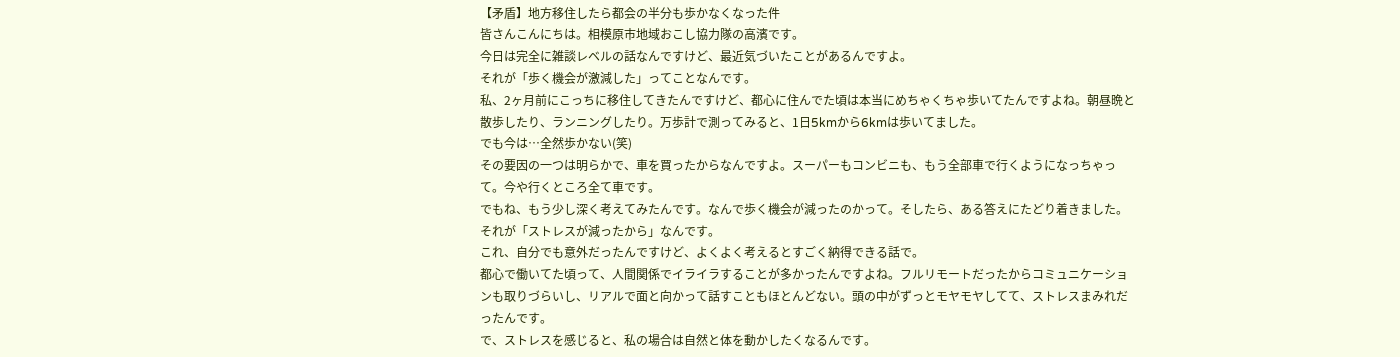【矛盾】地方移住したら都会の半分も歩かなくなった件
皆さんこんにちは。相模原市地域おこし協力隊の高濱です。
今日は完全に雑談レベルの話なんですけど、最近気づいたことがあるんですよ。
それが「歩く機会が激減した」ってことなんです。
私、2ヶ月前にこっちに移住してきたんですけど、都心に住んでた頃は本当にめちゃくちゃ歩いてたんですよね。朝昼晩と散歩したり、ランニングしたり。万歩計で測ってみると、1日5kmから6kmは歩いてました。
でも今は…全然歩かない(笑)
その要因の一つは明らかで、車を買ったからなんですよ。スーパーもコンビニも、もう全部車で行くようになっちゃって。今や行くところ全て車です。
でもね、もう少し深く考えてみたんです。なんで歩く機会が減ったのかって。そしたら、ある答えにたどり着きました。
それが「ストレスが減ったから」なんです。
これ、自分でも意外だったんですけど、よくよく考えるとすごく納得できる話で。
都心で働いてた頃って、人間関係でイライラすることが多かったんですよね。フルリモートだったからコミュニケーションも取りづらいし、リアルで面と向かって話すこともほとんどない。頭の中がずっとモヤモヤしてて、ストレスまみれだったんです。
で、ストレスを感じると、私の場合は自然と体を動かしたくなるんです。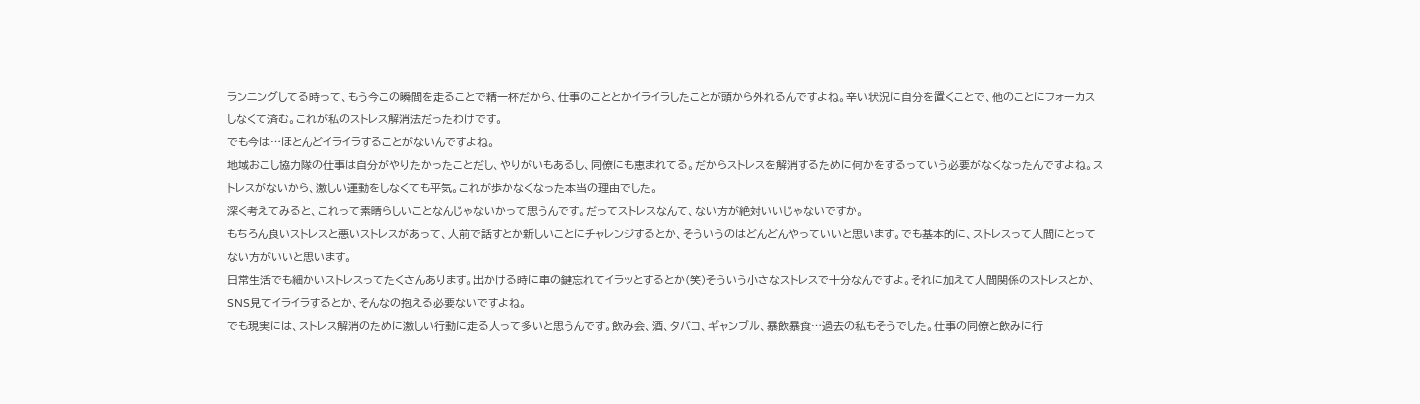ランニングしてる時って、もう今この瞬間を走ることで精一杯だから、仕事のこととかイライラしたことが頭から外れるんですよね。辛い状況に自分を置くことで、他のことにフォーカスしなくて済む。これが私のストレス解消法だったわけです。
でも今は…ほとんどイライラすることがないんですよね。
地域おこし協力隊の仕事は自分がやりたかったことだし、やりがいもあるし、同僚にも恵まれてる。だからストレスを解消するために何かをするっていう必要がなくなったんですよね。ストレスがないから、激しい運動をしなくても平気。これが歩かなくなった本当の理由でした。
深く考えてみると、これって素晴らしいことなんじゃないかって思うんです。だってストレスなんて、ない方が絶対いいじゃないですか。
もちろん良いストレスと悪いストレスがあって、人前で話すとか新しいことにチャレンジするとか、そういうのはどんどんやっていいと思います。でも基本的に、ストレスって人間にとってない方がいいと思います。
日常生活でも細かいストレスってたくさんあります。出かける時に車の鍵忘れてイラッとするとか(笑)そういう小さなストレスで十分なんですよ。それに加えて人間関係のストレスとか、SNS見てイライラするとか、そんなの抱える必要ないですよね。
でも現実には、ストレス解消のために激しい行動に走る人って多いと思うんです。飲み会、酒、タバコ、ギャンブル、暴飲暴食…過去の私もそうでした。仕事の同僚と飲みに行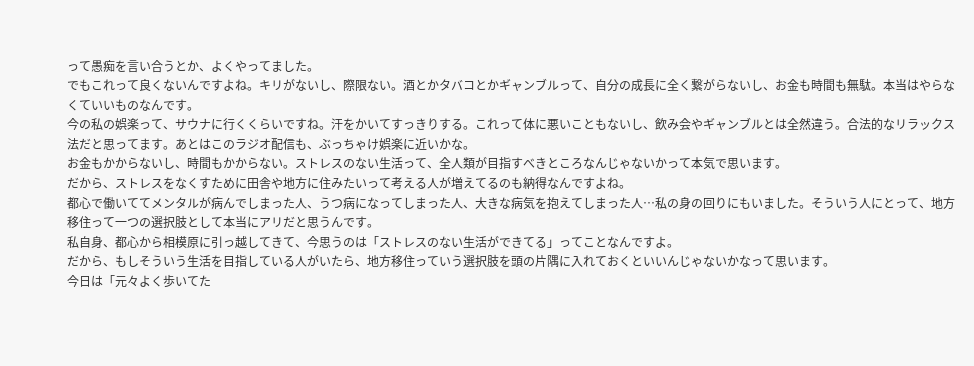って愚痴を言い合うとか、よくやってました。
でもこれって良くないんですよね。キリがないし、際限ない。酒とかタバコとかギャンブルって、自分の成長に全く繋がらないし、お金も時間も無駄。本当はやらなくていいものなんです。
今の私の娯楽って、サウナに行くくらいですね。汗をかいてすっきりする。これって体に悪いこともないし、飲み会やギャンブルとは全然違う。合法的なリラックス法だと思ってます。あとはこのラジオ配信も、ぶっちゃけ娯楽に近いかな。
お金もかからないし、時間もかからない。ストレスのない生活って、全人類が目指すべきところなんじゃないかって本気で思います。
だから、ストレスをなくすために田舎や地方に住みたいって考える人が増えてるのも納得なんですよね。
都心で働いててメンタルが病んでしまった人、うつ病になってしまった人、大きな病気を抱えてしまった人…私の身の回りにもいました。そういう人にとって、地方移住って一つの選択肢として本当にアリだと思うんです。
私自身、都心から相模原に引っ越してきて、今思うのは「ストレスのない生活ができてる」ってことなんですよ。
だから、もしそういう生活を目指している人がいたら、地方移住っていう選択肢を頭の片隅に入れておくといいんじゃないかなって思います。
今日は「元々よく歩いてた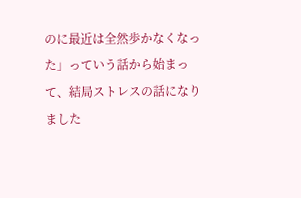のに最近は全然歩かなくなった」っていう話から始まって、結局ストレスの話になりました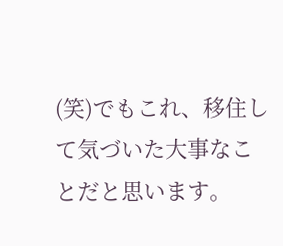(笑)でもこれ、移住して気づいた大事なことだと思います。